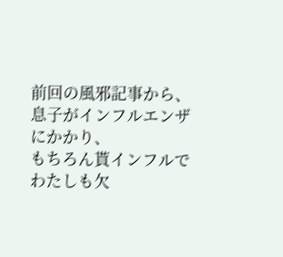前回の風邪記事から、息子がインフルエンザにかかり、
もちろん貰インフルでわたしも欠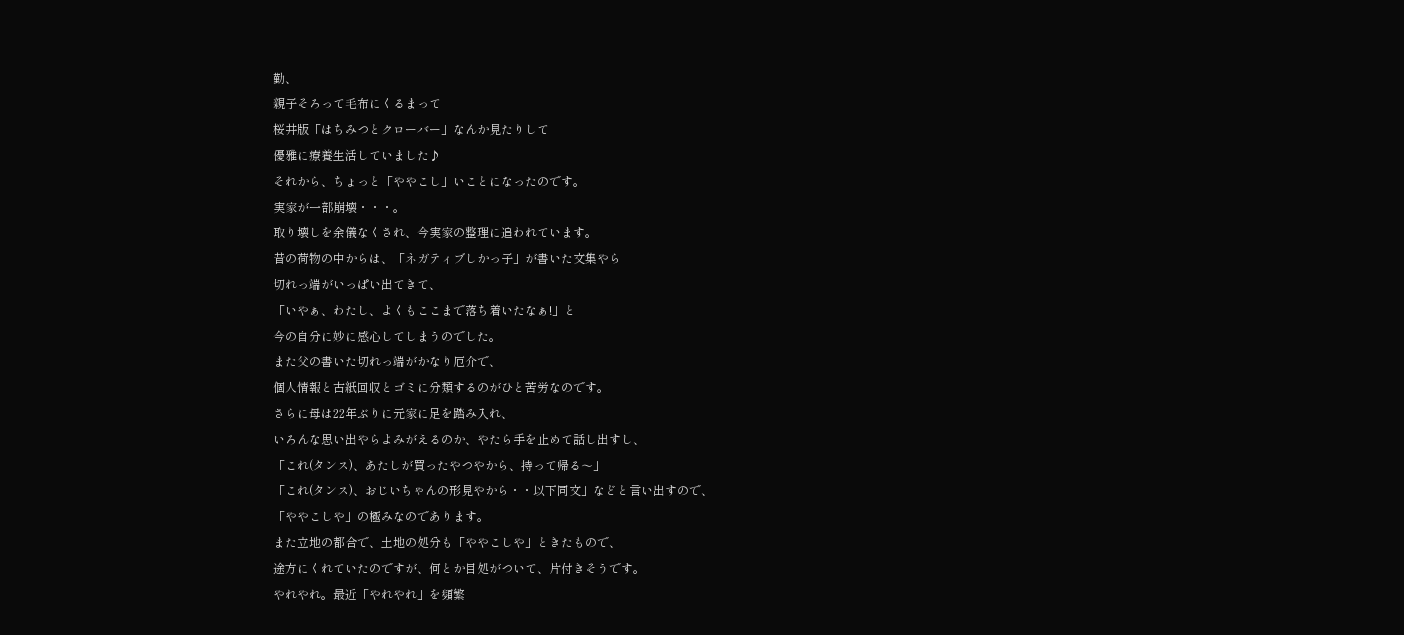勤、
親子そろって毛布にくるまって
桜井版「はちみつとクローバー」なんか見たりして
優雅に療養生活していました♪
それから、ちょっと「ややこし」いことになったのです。
実家が一部崩壊・・・。
取り壊しを余儀なくされ、今実家の整理に追われています。
昔の荷物の中からは、「ネガティブしかっ子」が書いた文集やら
切れっ端がいっぱい出てきて、
「いやぁ、わたし、よくもここまで落ち着いたなぁ!」と
今の自分に妙に感心してしまうのでした。
また父の書いた切れっ端がかなり厄介で、
個人情報と古紙回収とゴミに分類するのがひと苦労なのです。
さらに母は22年ぶりに元家に足を踏み入れ、
いろんな思い出やらよみがえるのか、やたら手を止めて話し出すし、
「これ(タンス)、あたしが買ったやつやから、持って帰る〜」
「これ(タンス)、おじいちゃんの形見やから・・以下同文」などと言い出すので、
「ややこしや」の極みなのであります。
また立地の都合で、土地の処分も「ややこしや」ときたもので、
途方にくれていたのですが、何とか目処がついて、片付きそうです。
やれやれ。最近「やれやれ」を頻繁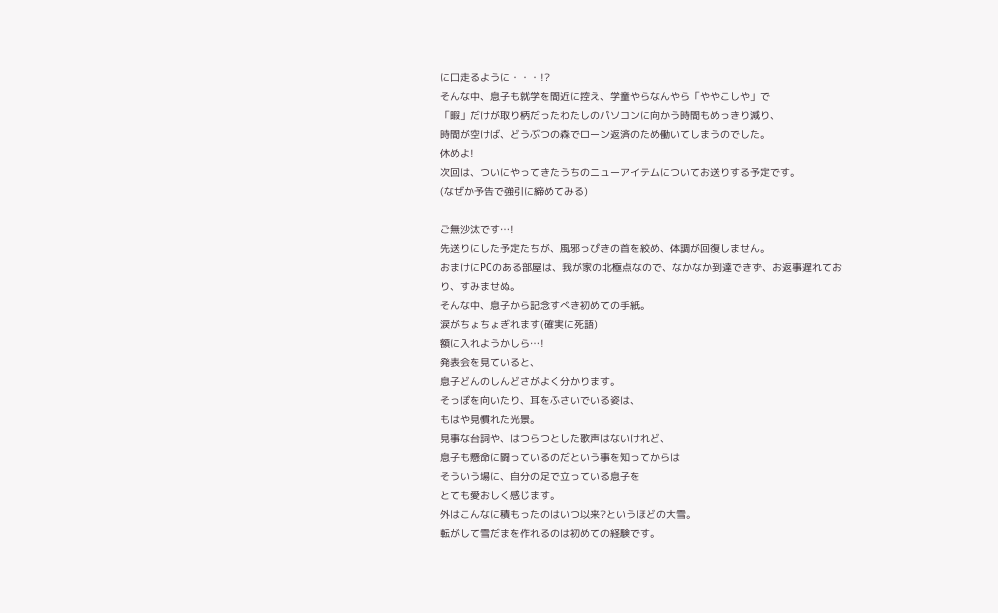に口走るように・・・!?
そんな中、息子も就学を間近に控え、学童やらなんやら「ややこしや」で
「暇」だけが取り柄だったわたしのパソコンに向かう時間もめっきり減り、
時間が空けば、どうぶつの森でローン返済のため働いてしまうのでした。
休めよ!
次回は、ついにやってきたうちのニューアイテムについてお送りする予定です。
(なぜか予告で強引に締めてみる)

ご無沙汰です…!
先送りにした予定たちが、風邪っぴきの首を絞め、体調が回復しません。
おまけにPCのある部屋は、我が家の北極点なので、なかなか到達できず、お返事遅れており、すみませぬ。
そんな中、息子から記念すべき初めての手紙。
涙がちょちょぎれます(確実に死語)
額に入れようかしら…!
発表会を見ていると、
息子どんのしんどさがよく分かります。
そっぽを向いたり、耳をふさいでいる姿は、
もはや見慣れた光景。
見事な台詞や、はつらつとした歌声はないけれど、
息子も懸命に闘っているのだという事を知ってからは
そういう場に、自分の足で立っている息子を
とても愛おしく感じます。
外はこんなに積もったのはいつ以来?というほどの大雪。
転がして雪だまを作れるのは初めての経験です。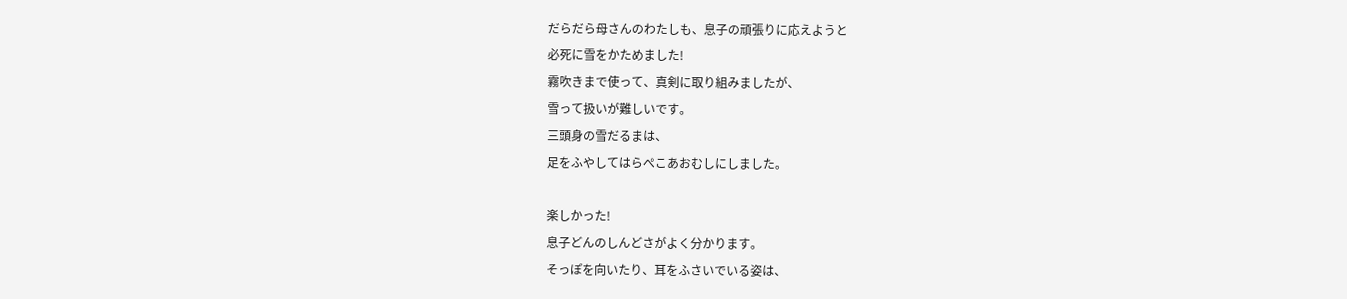だらだら母さんのわたしも、息子の頑張りに応えようと
必死に雪をかためました!
霧吹きまで使って、真剣に取り組みましたが、
雪って扱いが難しいです。
三頭身の雪だるまは、
足をふやしてはらぺこあおむしにしました。

楽しかった!
息子どんのしんどさがよく分かります。
そっぽを向いたり、耳をふさいでいる姿は、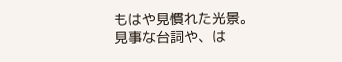もはや見慣れた光景。
見事な台詞や、は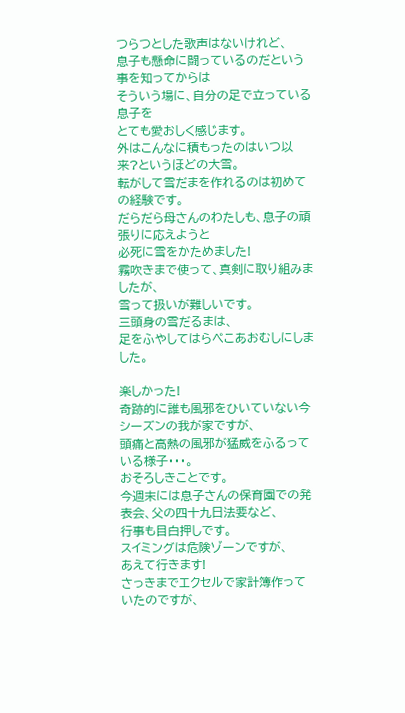つらつとした歌声はないけれど、
息子も懸命に闘っているのだという事を知ってからは
そういう場に、自分の足で立っている息子を
とても愛おしく感じます。
外はこんなに積もったのはいつ以来?というほどの大雪。
転がして雪だまを作れるのは初めての経験です。
だらだら母さんのわたしも、息子の頑張りに応えようと
必死に雪をかためました!
霧吹きまで使って、真剣に取り組みましたが、
雪って扱いが難しいです。
三頭身の雪だるまは、
足をふやしてはらぺこあおむしにしました。

楽しかった!
奇跡的に誰も風邪をひいていない今シーズンの我が家ですが、
頭痛と高熱の風邪が猛威をふるっている様子・・・。
おそろしきことです。
今週末には息子さんの保育園での発表会、父の四十九日法要など、
行事も目白押しです。
スイミングは危険ゾーンですが、
あえて行きます!
さっきまでエクセルで家計簿作っていたのですが、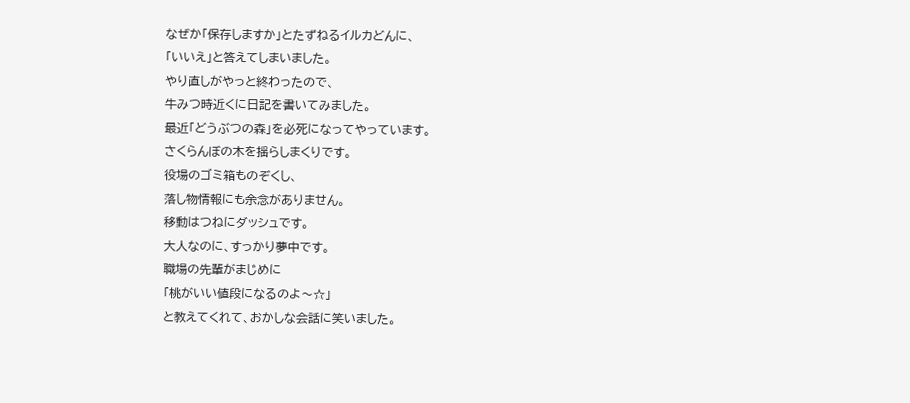なぜか「保存しますか」とたずねるイルカどんに、
「いいえ」と答えてしまいました。
やり直しがやっと終わったので、
牛みつ時近くに日記を書いてみました。
最近「どうぶつの森」を必死になってやっています。
さくらんぼの木を揺らしまくりです。
役場のゴミ箱ものぞくし、
落し物情報にも余念がありません。
移動はつねにダッシュです。
大人なのに、すっかり夢中です。
職場の先輩がまじめに
「桃がいい値段になるのよ〜☆」
と教えてくれて、おかしな会話に笑いました。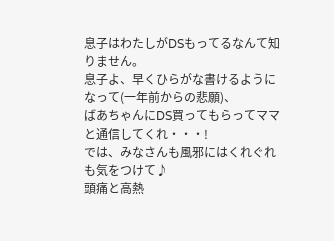息子はわたしがDSもってるなんて知りません。
息子よ、早くひらがな書けるようになって(一年前からの悲願)、
ばあちゃんにDS買ってもらってママと通信してくれ・・・!
では、みなさんも風邪にはくれぐれも気をつけて♪
頭痛と高熱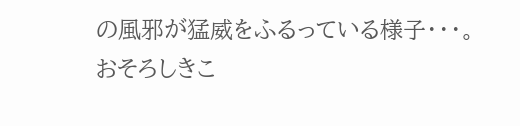の風邪が猛威をふるっている様子・・・。
おそろしきこ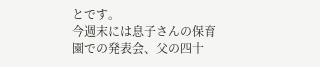とです。
今週末には息子さんの保育園での発表会、父の四十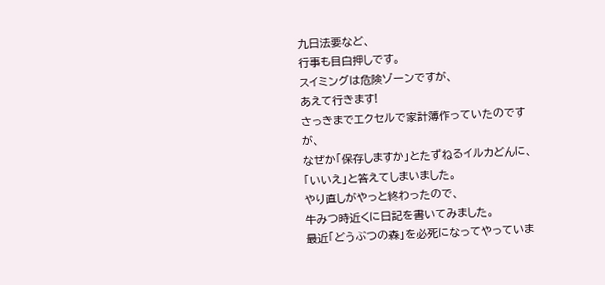九日法要など、
行事も目白押しです。
スイミングは危険ゾーンですが、
あえて行きます!
さっきまでエクセルで家計簿作っていたのですが、
なぜか「保存しますか」とたずねるイルカどんに、
「いいえ」と答えてしまいました。
やり直しがやっと終わったので、
牛みつ時近くに日記を書いてみました。
最近「どうぶつの森」を必死になってやっていま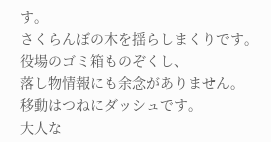す。
さくらんぼの木を揺らしまくりです。
役場のゴミ箱ものぞくし、
落し物情報にも余念がありません。
移動はつねにダッシュです。
大人な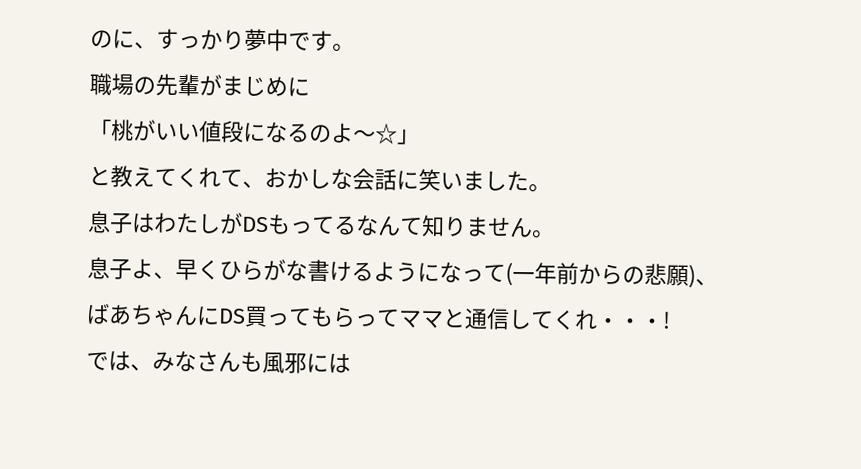のに、すっかり夢中です。
職場の先輩がまじめに
「桃がいい値段になるのよ〜☆」
と教えてくれて、おかしな会話に笑いました。
息子はわたしがDSもってるなんて知りません。
息子よ、早くひらがな書けるようになって(一年前からの悲願)、
ばあちゃんにDS買ってもらってママと通信してくれ・・・!
では、みなさんも風邪には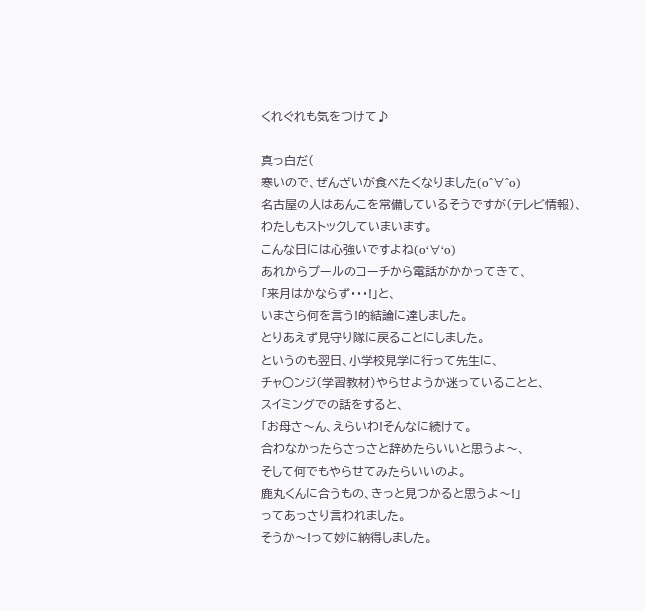くれぐれも気をつけて♪

真っ白だ(
寒いので、ぜんざいが食べたくなりました(o^∀^o)
名古屋の人はあんこを常備しているそうですが(テレビ情報)、
わたしもストックしていまいます。
こんな日には心強いですよね(o‘∀‘o)
あれからプールのコーチから電話がかかってきて、
「来月はかならず・・・!」と、
いまさら何を言う!的結論に達しました。
とりあえず見守り隊に戻ることにしました。
というのも翌日、小学校見学に行って先生に、
チャ○ンジ(学習教材)やらせようか迷っていることと、
スイミングでの話をすると、
「お母さ〜ん、えらいわ!そんなに続けて。
合わなかったらさっさと辞めたらいいと思うよ〜、
そして何でもやらせてみたらいいのよ。
鹿丸くんに合うもの、きっと見つかると思うよ〜!」
ってあっさり言われました。
そうか〜!って妙に納得しました。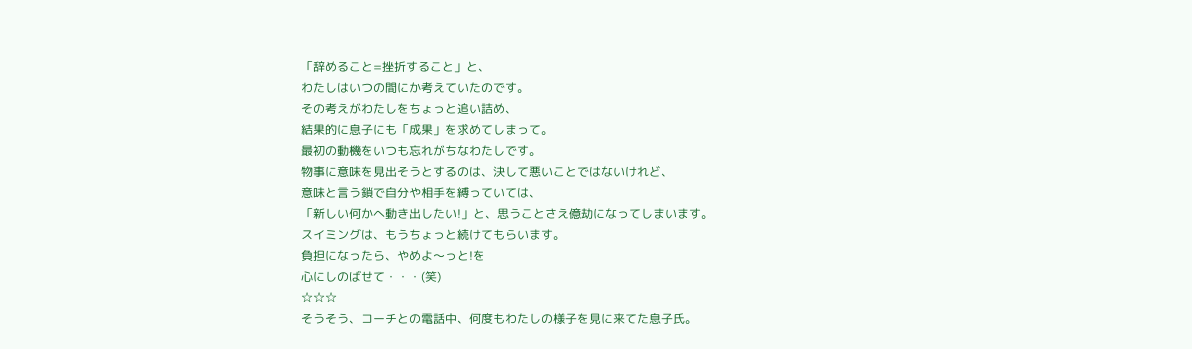「辞めること=挫折すること」と、
わたしはいつの間にか考えていたのです。
その考えがわたしをちょっと追い詰め、
結果的に息子にも「成果」を求めてしまって。
最初の動機をいつも忘れがちなわたしです。
物事に意味を見出そうとするのは、決して悪いことではないけれど、
意味と言う鎖で自分や相手を縛っていては、
「新しい何かへ動き出したい!」と、思うことさえ億劫になってしまいます。
スイミングは、もうちょっと続けてもらいます。
負担になったら、やめよ〜っと!を
心にしのばせて・・・(笑)
☆☆☆
そうそう、コーチとの電話中、何度もわたしの様子を見に来てた息子氏。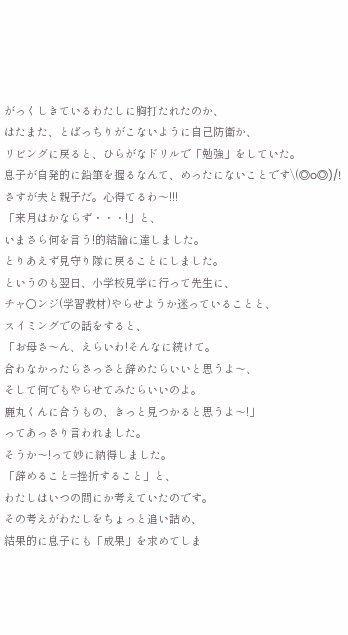がっくしきているわたしに胸打たれたのか、
はたまた、とばっちりがこないように自己防衛か、
リビングに戻ると、ひらがなドリルで「勉強」をしていた。
息子が自発的に鉛筆を握るなんて、めったにないことです\(◎o◎)/!
さすが夫と親子だ。心得てるわ〜!!!
「来月はかならず・・・!」と、
いまさら何を言う!的結論に達しました。
とりあえず見守り隊に戻ることにしました。
というのも翌日、小学校見学に行って先生に、
チャ○ンジ(学習教材)やらせようか迷っていることと、
スイミングでの話をすると、
「お母さ〜ん、えらいわ!そんなに続けて。
合わなかったらさっさと辞めたらいいと思うよ〜、
そして何でもやらせてみたらいいのよ。
鹿丸くんに合うもの、きっと見つかると思うよ〜!」
ってあっさり言われました。
そうか〜!って妙に納得しました。
「辞めること=挫折すること」と、
わたしはいつの間にか考えていたのです。
その考えがわたしをちょっと追い詰め、
結果的に息子にも「成果」を求めてしま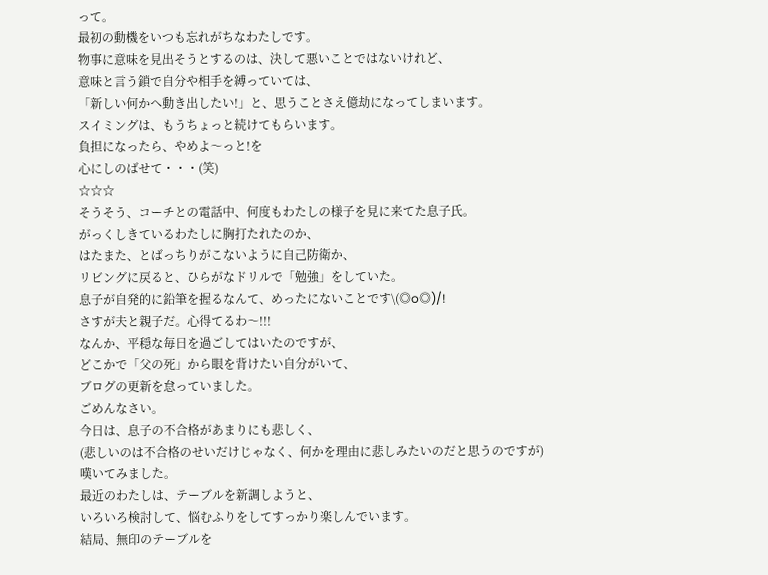って。
最初の動機をいつも忘れがちなわたしです。
物事に意味を見出そうとするのは、決して悪いことではないけれど、
意味と言う鎖で自分や相手を縛っていては、
「新しい何かへ動き出したい!」と、思うことさえ億劫になってしまいます。
スイミングは、もうちょっと続けてもらいます。
負担になったら、やめよ〜っと!を
心にしのばせて・・・(笑)
☆☆☆
そうそう、コーチとの電話中、何度もわたしの様子を見に来てた息子氏。
がっくしきているわたしに胸打たれたのか、
はたまた、とばっちりがこないように自己防衛か、
リビングに戻ると、ひらがなドリルで「勉強」をしていた。
息子が自発的に鉛筆を握るなんて、めったにないことです\(◎o◎)/!
さすが夫と親子だ。心得てるわ〜!!!
なんか、平穏な毎日を過ごしてはいたのですが、
どこかで「父の死」から眼を背けたい自分がいて、
ブログの更新を怠っていました。
ごめんなさい。
今日は、息子の不合格があまりにも悲しく、
(悲しいのは不合格のせいだけじゃなく、何かを理由に悲しみたいのだと思うのですが)
嘆いてみました。
最近のわたしは、テーブルを新調しようと、
いろいろ検討して、悩むふりをしてすっかり楽しんでいます。
結局、無印のテーブルを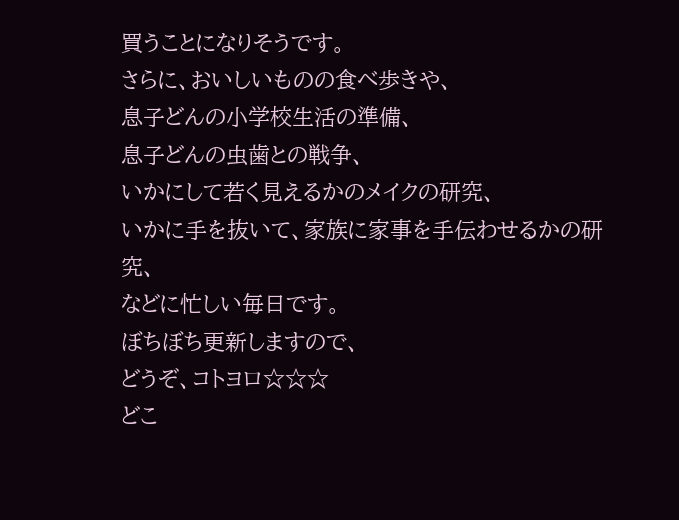買うことになりそうです。
さらに、おいしいものの食べ歩きや、
息子どんの小学校生活の準備、
息子どんの虫歯との戦争、
いかにして若く見えるかのメイクの研究、
いかに手を抜いて、家族に家事を手伝わせるかの研究、
などに忙しい毎日です。
ぼちぼち更新しますので、
どうぞ、コトヨロ☆☆☆
どこ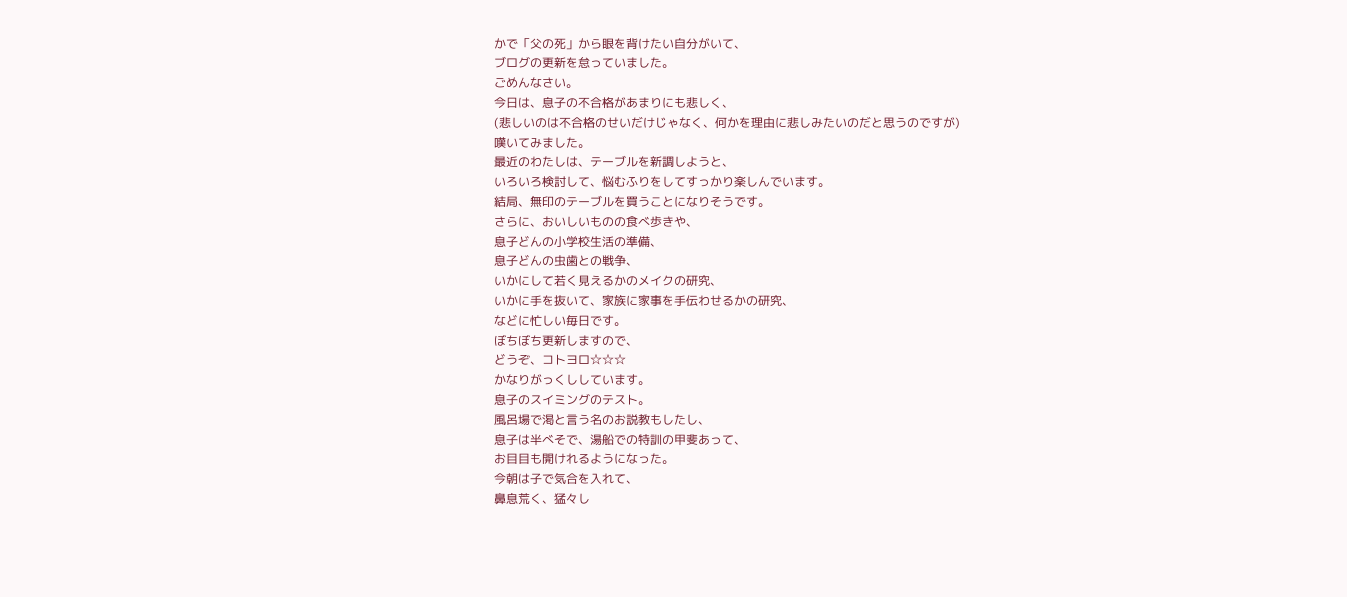かで「父の死」から眼を背けたい自分がいて、
ブログの更新を怠っていました。
ごめんなさい。
今日は、息子の不合格があまりにも悲しく、
(悲しいのは不合格のせいだけじゃなく、何かを理由に悲しみたいのだと思うのですが)
嘆いてみました。
最近のわたしは、テーブルを新調しようと、
いろいろ検討して、悩むふりをしてすっかり楽しんでいます。
結局、無印のテーブルを買うことになりそうです。
さらに、おいしいものの食べ歩きや、
息子どんの小学校生活の準備、
息子どんの虫歯との戦争、
いかにして若く見えるかのメイクの研究、
いかに手を抜いて、家族に家事を手伝わせるかの研究、
などに忙しい毎日です。
ぼちぼち更新しますので、
どうぞ、コトヨロ☆☆☆
かなりがっくししています。
息子のスイミングのテスト。
風呂場で渇と言う名のお説教もしたし、
息子は半べそで、湯船での特訓の甲斐あって、
お目目も開けれるようになった。
今朝は子で気合を入れて、
鼻息荒く、猛々し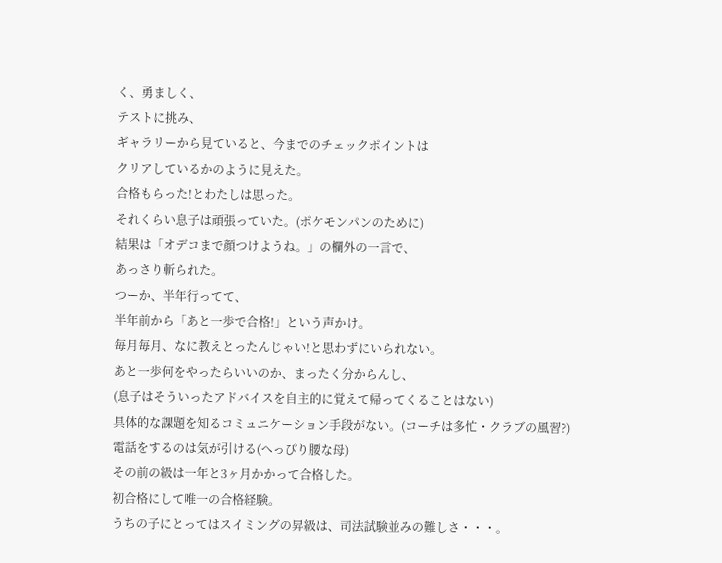く、勇ましく、
テストに挑み、
ギャラリーから見ていると、今までのチェックポイントは
クリアしているかのように見えた。
合格もらった!とわたしは思った。
それくらい息子は頑張っていた。(ポケモンパンのために)
結果は「オデコまで顔つけようね。」の欄外の一言で、
あっさり斬られた。
つーか、半年行ってて、
半年前から「あと一歩で合格!」という声かけ。
毎月毎月、なに教えとったんじゃい!と思わずにいられない。
あと一歩何をやったらいいのか、まったく分からんし、
(息子はそういったアドバイスを自主的に覚えて帰ってくることはない)
具体的な課題を知るコミュニケーション手段がない。(コーチは多忙・クラブの風習?)
電話をするのは気が引ける(へっぴり腰な母)
その前の級は一年と3ヶ月かかって合格した。
初合格にして唯一の合格経験。
うちの子にとってはスイミングの昇級は、司法試験並みの難しさ・・・。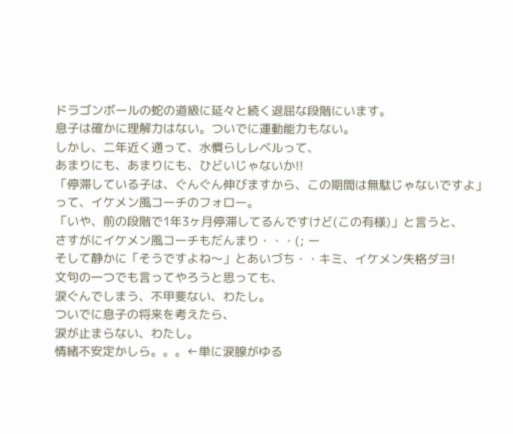ドラゴンボールの蛇の道級に延々と続く退屈な段階にいます。
息子は確かに理解力はない。ついでに運動能力もない。
しかし、二年近く通って、水慣らしレベルって、
あまりにも、あまりにも、ひどいじゃないか!!
「停滞している子は、ぐんぐん伸びますから、この期間は無駄じゃないですよ」
って、イケメン風コーチのフォロー。
「いや、前の段階で1年3ヶ月停滞してるんですけど(この有様)」と言うと、
さすがにイケメン風コーチもだんまり・・・(; ー
そして静かに「そうですよね〜」とあいづち・・キミ、イケメン失格ダヨ!
文句の一つでも言ってやろうと思っても、
涙ぐんでしまう、不甲斐ない、わたし。
ついでに息子の将来を考えたら、
涙が止まらない、わたし。
情緒不安定かしら。。。←単に涙腺がゆる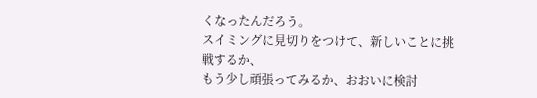くなったんだろう。
スイミングに見切りをつけて、新しいことに挑戦するか、
もう少し頑張ってみるか、おおいに検討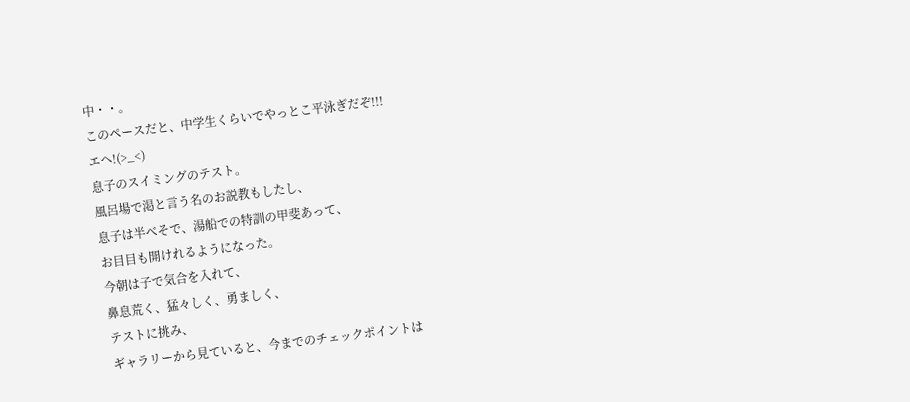中・・。
このペースだと、中学生くらいでやっとこ平泳ぎだぞ!!!
エヘ!(>_<)
息子のスイミングのテスト。
風呂場で渇と言う名のお説教もしたし、
息子は半べそで、湯船での特訓の甲斐あって、
お目目も開けれるようになった。
今朝は子で気合を入れて、
鼻息荒く、猛々しく、勇ましく、
テストに挑み、
ギャラリーから見ていると、今までのチェックポイントは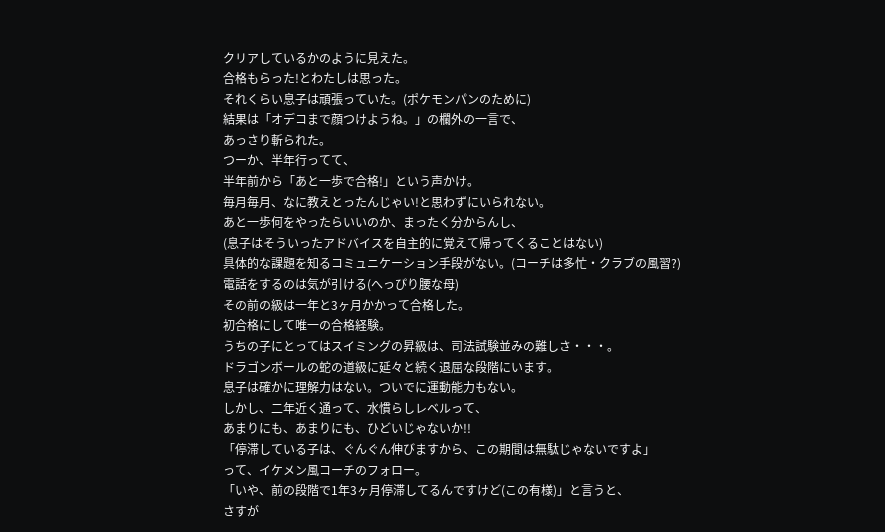クリアしているかのように見えた。
合格もらった!とわたしは思った。
それくらい息子は頑張っていた。(ポケモンパンのために)
結果は「オデコまで顔つけようね。」の欄外の一言で、
あっさり斬られた。
つーか、半年行ってて、
半年前から「あと一歩で合格!」という声かけ。
毎月毎月、なに教えとったんじゃい!と思わずにいられない。
あと一歩何をやったらいいのか、まったく分からんし、
(息子はそういったアドバイスを自主的に覚えて帰ってくることはない)
具体的な課題を知るコミュニケーション手段がない。(コーチは多忙・クラブの風習?)
電話をするのは気が引ける(へっぴり腰な母)
その前の級は一年と3ヶ月かかって合格した。
初合格にして唯一の合格経験。
うちの子にとってはスイミングの昇級は、司法試験並みの難しさ・・・。
ドラゴンボールの蛇の道級に延々と続く退屈な段階にいます。
息子は確かに理解力はない。ついでに運動能力もない。
しかし、二年近く通って、水慣らしレベルって、
あまりにも、あまりにも、ひどいじゃないか!!
「停滞している子は、ぐんぐん伸びますから、この期間は無駄じゃないですよ」
って、イケメン風コーチのフォロー。
「いや、前の段階で1年3ヶ月停滞してるんですけど(この有様)」と言うと、
さすが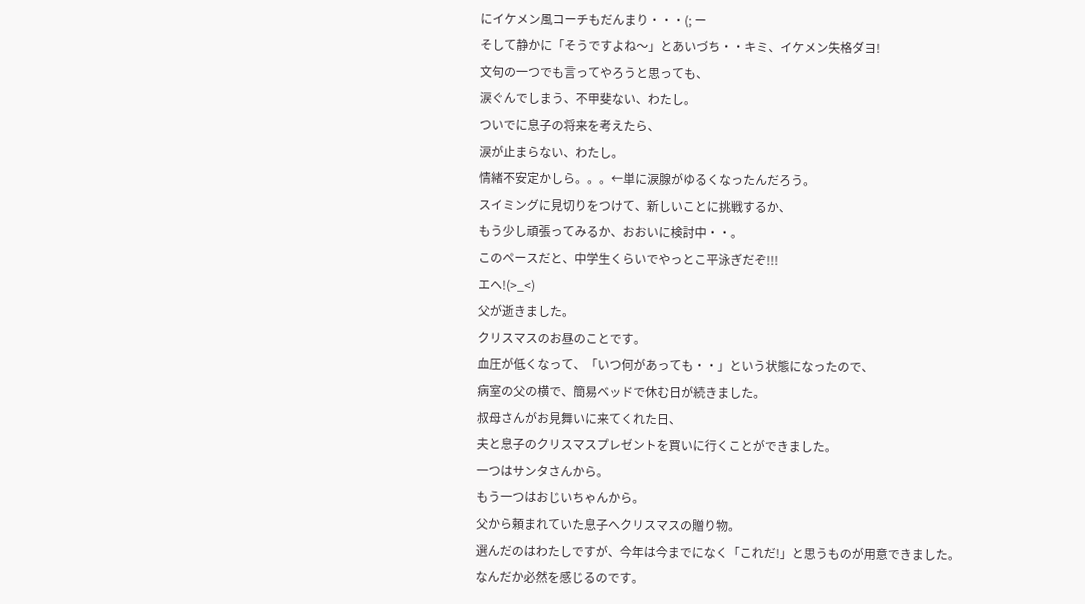にイケメン風コーチもだんまり・・・(; ー
そして静かに「そうですよね〜」とあいづち・・キミ、イケメン失格ダヨ!
文句の一つでも言ってやろうと思っても、
涙ぐんでしまう、不甲斐ない、わたし。
ついでに息子の将来を考えたら、
涙が止まらない、わたし。
情緒不安定かしら。。。←単に涙腺がゆるくなったんだろう。
スイミングに見切りをつけて、新しいことに挑戦するか、
もう少し頑張ってみるか、おおいに検討中・・。
このペースだと、中学生くらいでやっとこ平泳ぎだぞ!!!
エヘ!(>_<)
父が逝きました。
クリスマスのお昼のことです。
血圧が低くなって、「いつ何があっても・・」という状態になったので、
病室の父の横で、簡易ベッドで休む日が続きました。
叔母さんがお見舞いに来てくれた日、
夫と息子のクリスマスプレゼントを買いに行くことができました。
一つはサンタさんから。
もう一つはおじいちゃんから。
父から頼まれていた息子へクリスマスの贈り物。
選んだのはわたしですが、今年は今までになく「これだ!」と思うものが用意できました。
なんだか必然を感じるのです。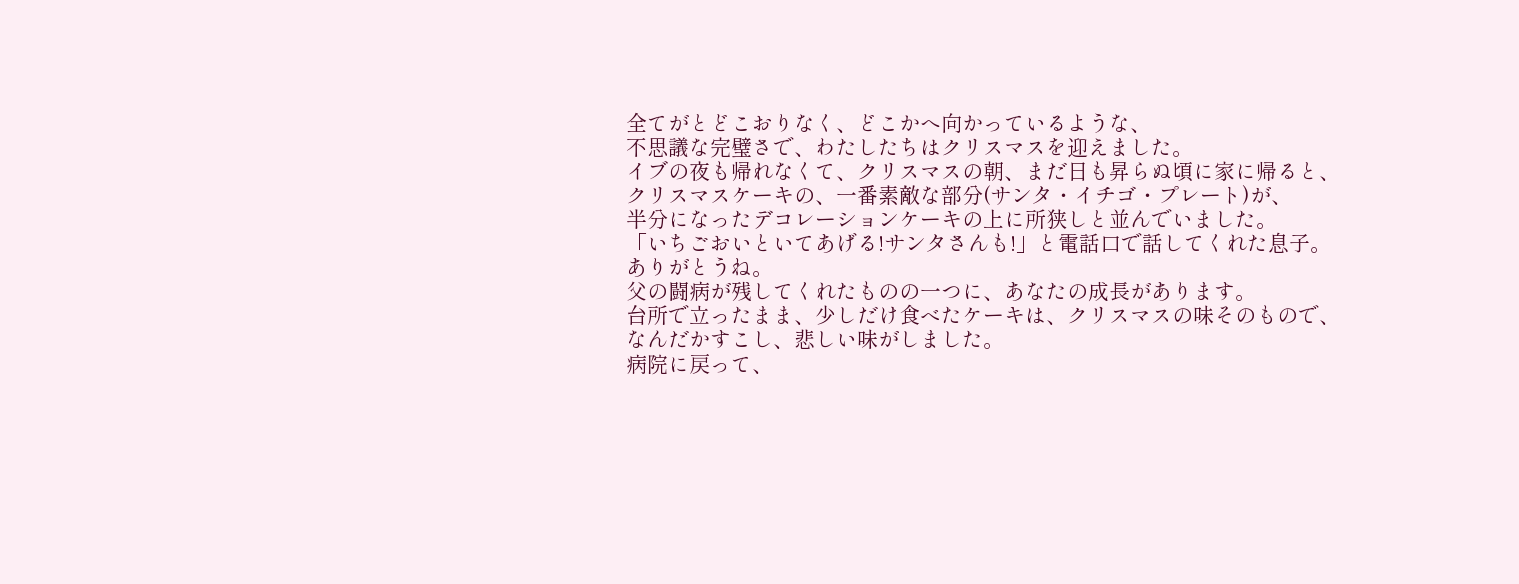全てがとどこおりなく、どこかへ向かっているような、
不思議な完璧さで、わたしたちはクリスマスを迎えました。
イブの夜も帰れなくて、クリスマスの朝、まだ日も昇らぬ頃に家に帰ると、
クリスマスケーキの、一番素敵な部分(サンタ・イチゴ・プレート)が、
半分になったデコレーションケーキの上に所狭しと並んでいました。
「いちごおいといてあげる!サンタさんも!」と電話口で話してくれた息子。
ありがとうね。
父の闘病が残してくれたものの一つに、あなたの成長があります。
台所で立ったまま、少しだけ食べたケーキは、クリスマスの味そのもので、
なんだかすこし、悲しい味がしました。
病院に戻って、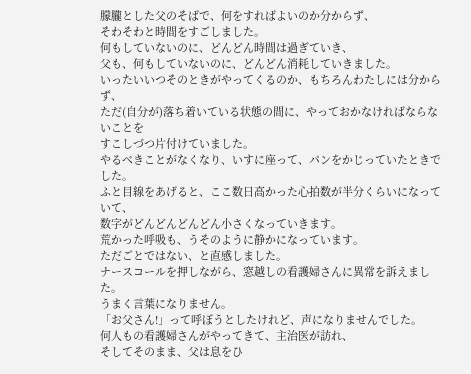朦朧とした父のそばで、何をすればよいのか分からず、
そわそわと時間をすごしました。
何もしていないのに、どんどん時間は過ぎていき、
父も、何もしていないのに、どんどん消耗していきました。
いったいいつそのときがやってくるのか、もちろんわたしには分からず、
ただ(自分が)落ち着いている状態の間に、やっておかなければならないことを
すこしづつ片付けていました。
やるべきことがなくなり、いすに座って、パンをかじっていたときでした。
ふと目線をあげると、ここ数日高かった心拍数が半分くらいになっていて、
数字がどんどんどんどん小さくなっていきます。
荒かった呼吸も、うそのように静かになっています。
ただごとではない、と直感しました。
ナースコールを押しながら、窓越しの看護婦さんに異常を訴えました。
うまく言葉になりません。
「お父さん!」って呼ぼうとしたけれど、声になりませんでした。
何人もの看護婦さんがやってきて、主治医が訪れ、
そしてそのまま、父は息をひ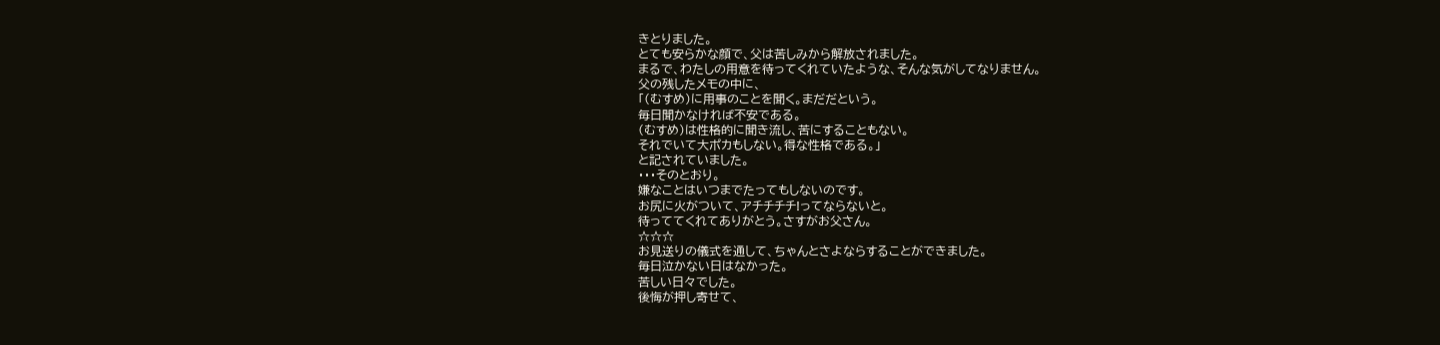きとりました。
とても安らかな顔で、父は苦しみから解放されました。
まるで、わたしの用意を待ってくれていたような、そんな気がしてなりません。
父の残したメモの中に、
「(むすめ)に用事のことを聞く。まだだという。
毎日聞かなければ不安である。
(むすめ)は性格的に聞き流し、苦にすることもない。
それでいて大ポカもしない。得な性格である。」
と記されていました。
・・・そのとおり。
嫌なことはいつまでたってもしないのです。
お尻に火がついて、アチチチチ!ってならないと。
待っててくれてありがとう。さすがお父さん。
☆☆☆
お見送りの儀式を通して、ちゃんとさよならすることができました。
毎日泣かない日はなかった。
苦しい日々でした。
後悔が押し寄せて、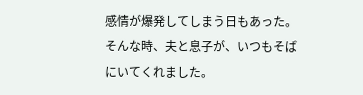感情が爆発してしまう日もあった。
そんな時、夫と息子が、いつもそばにいてくれました。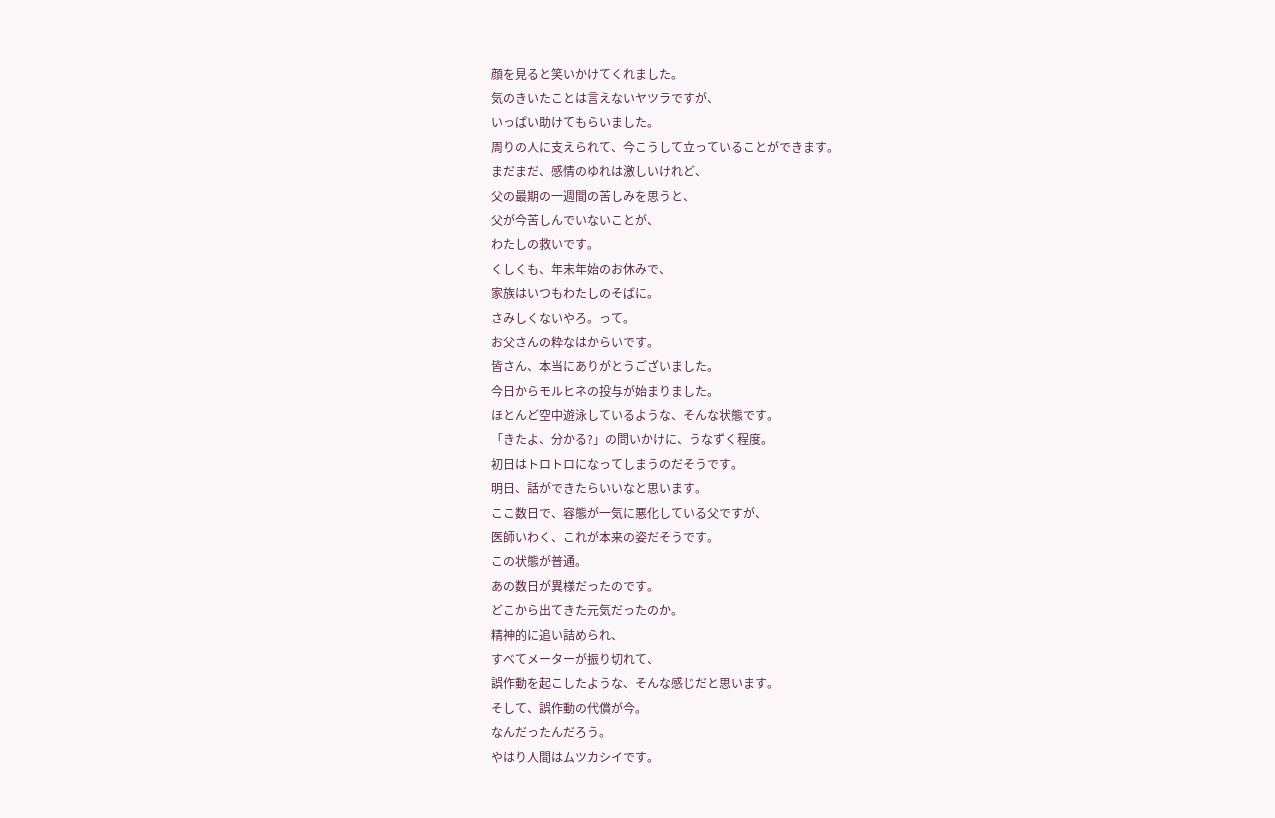顔を見ると笑いかけてくれました。
気のきいたことは言えないヤツラですが、
いっぱい助けてもらいました。
周りの人に支えられて、今こうして立っていることができます。
まだまだ、感情のゆれは激しいけれど、
父の最期の一週間の苦しみを思うと、
父が今苦しんでいないことが、
わたしの救いです。
くしくも、年末年始のお休みで、
家族はいつもわたしのそばに。
さみしくないやろ。って。
お父さんの粋なはからいです。
皆さん、本当にありがとうございました。
今日からモルヒネの投与が始まりました。
ほとんど空中遊泳しているような、そんな状態です。
「きたよ、分かる?」の問いかけに、うなずく程度。
初日はトロトロになってしまうのだそうです。
明日、話ができたらいいなと思います。
ここ数日で、容態が一気に悪化している父ですが、
医師いわく、これが本来の姿だそうです。
この状態が普通。
あの数日が異様だったのです。
どこから出てきた元気だったのか。
精神的に追い詰められ、
すべてメーターが振り切れて、
誤作動を起こしたような、そんな感じだと思います。
そして、誤作動の代償が今。
なんだったんだろう。
やはり人間はムツカシイです。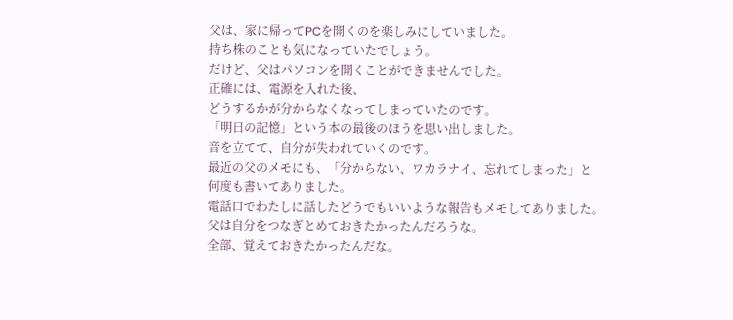父は、家に帰ってPCを開くのを楽しみにしていました。
持ち株のことも気になっていたでしょう。
だけど、父はパソコンを開くことができませんでした。
正確には、電源を入れた後、
どうするかが分からなくなってしまっていたのです。
「明日の記憶」という本の最後のほうを思い出しました。
音を立てて、自分が失われていくのです。
最近の父のメモにも、「分からない、ワカラナイ、忘れてしまった」と
何度も書いてありました。
電話口でわたしに話したどうでもいいような報告もメモしてありました。
父は自分をつなぎとめておきたかったんだろうな。
全部、覚えておきたかったんだな。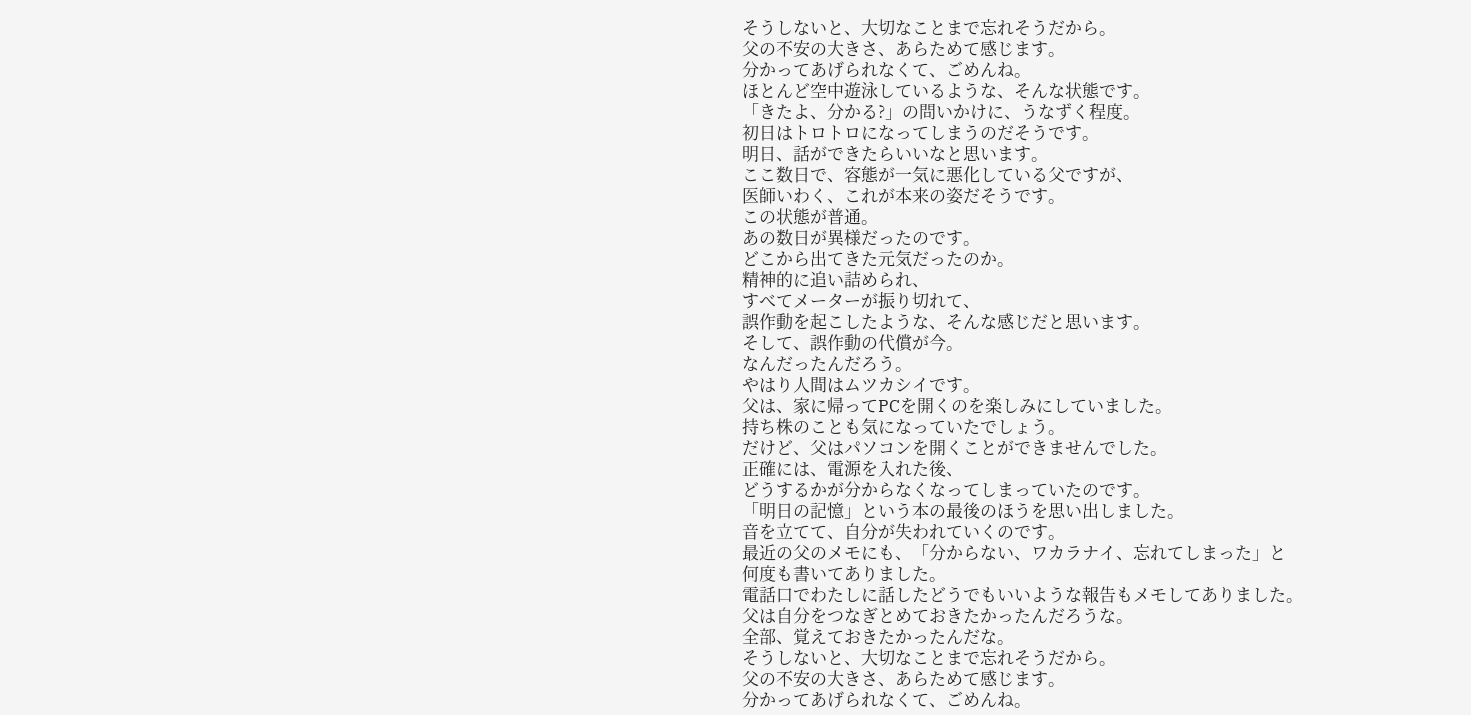そうしないと、大切なことまで忘れそうだから。
父の不安の大きさ、あらためて感じます。
分かってあげられなくて、ごめんね。
ほとんど空中遊泳しているような、そんな状態です。
「きたよ、分かる?」の問いかけに、うなずく程度。
初日はトロトロになってしまうのだそうです。
明日、話ができたらいいなと思います。
ここ数日で、容態が一気に悪化している父ですが、
医師いわく、これが本来の姿だそうです。
この状態が普通。
あの数日が異様だったのです。
どこから出てきた元気だったのか。
精神的に追い詰められ、
すべてメーターが振り切れて、
誤作動を起こしたような、そんな感じだと思います。
そして、誤作動の代償が今。
なんだったんだろう。
やはり人間はムツカシイです。
父は、家に帰ってPCを開くのを楽しみにしていました。
持ち株のことも気になっていたでしょう。
だけど、父はパソコンを開くことができませんでした。
正確には、電源を入れた後、
どうするかが分からなくなってしまっていたのです。
「明日の記憶」という本の最後のほうを思い出しました。
音を立てて、自分が失われていくのです。
最近の父のメモにも、「分からない、ワカラナイ、忘れてしまった」と
何度も書いてありました。
電話口でわたしに話したどうでもいいような報告もメモしてありました。
父は自分をつなぎとめておきたかったんだろうな。
全部、覚えておきたかったんだな。
そうしないと、大切なことまで忘れそうだから。
父の不安の大きさ、あらためて感じます。
分かってあげられなくて、ごめんね。